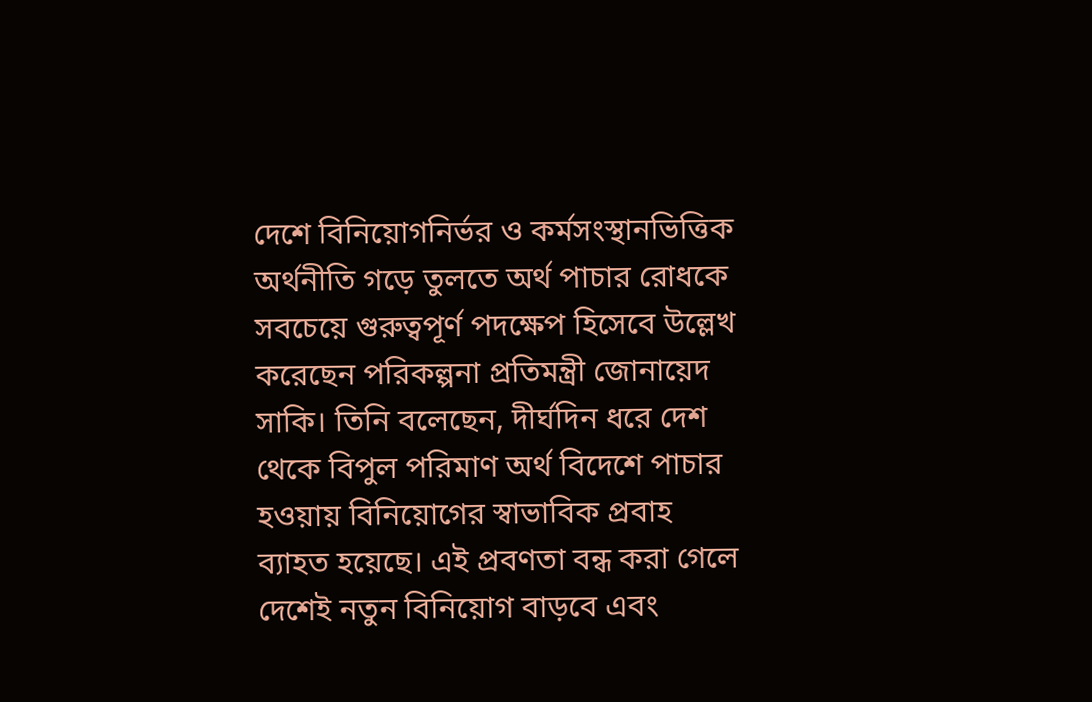দেশে বিনিয়োগনির্ভর ও কর্মসংস্থানভিত্তিক অর্থনীতি গড়ে তুলতে অর্থ পাচার রোধকে সবচেয়ে গুরুত্বপূর্ণ পদক্ষেপ হিসেবে উল্লেখ করেছেন পরিকল্পনা প্রতিমন্ত্রী জোনায়েদ সাকি। তিনি বলেছেন, দীর্ঘদিন ধরে দেশ থেকে বিপুল পরিমাণ অর্থ বিদেশে পাচার হওয়ায় বিনিয়োগের স্বাভাবিক প্রবাহ ব্যাহত হয়েছে। এই প্রবণতা বন্ধ করা গেলে দেশেই নতুন বিনিয়োগ বাড়বে এবং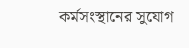কর্মসংস্থানের সুযোগ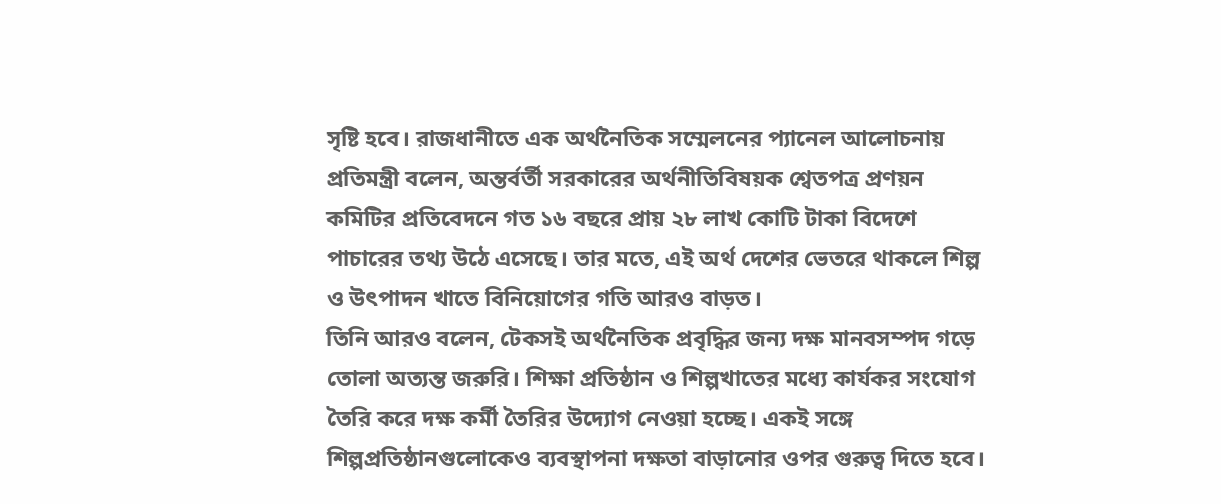সৃষ্টি হবে। রাজধানীতে এক অর্থনৈতিক সম্মেলনের প্যানেল আলোচনায় প্রতিমন্ত্রী বলেন, অন্তর্বর্তী সরকারের অর্থনীতিবিষয়ক শ্বেতপত্র প্রণয়ন কমিটির প্রতিবেদনে গত ১৬ বছরে প্রায় ২৮ লাখ কোটি টাকা বিদেশে পাচারের তথ্য উঠে এসেছে। তার মতে, এই অর্থ দেশের ভেতরে থাকলে শিল্প ও উৎপাদন খাতে বিনিয়োগের গতি আরও বাড়ত।
তিনি আরও বলেন, টেকসই অর্থনৈতিক প্রবৃদ্ধির জন্য দক্ষ মানবসম্পদ গড়ে তোলা অত্যন্ত জরুরি। শিক্ষা প্রতিষ্ঠান ও শিল্পখাতের মধ্যে কার্যকর সংযোগ তৈরি করে দক্ষ কর্মী তৈরির উদ্যোগ নেওয়া হচ্ছে। একই সঙ্গে শিল্পপ্রতিষ্ঠানগুলোকেও ব্যবস্থাপনা দক্ষতা বাড়ানোর ওপর গুরুত্ব দিতে হবে।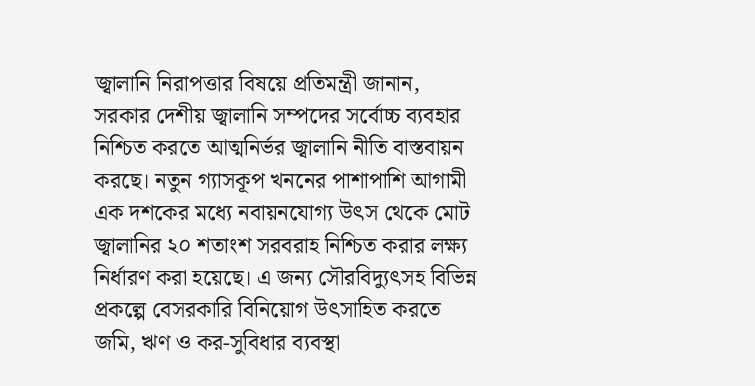জ্বালানি নিরাপত্তার বিষয়ে প্রতিমন্ত্রী জানান, সরকার দেশীয় জ্বালানি সম্পদের সর্বোচ্চ ব্যবহার নিশ্চিত করতে আত্মনির্ভর জ্বালানি নীতি বাস্তবায়ন করছে। নতুন গ্যাসকূপ খননের পাশাপাশি আগামী এক দশকের মধ্যে নবায়নযোগ্য উৎস থেকে মোট জ্বালানির ২০ শতাংশ সরবরাহ নিশ্চিত করার লক্ষ্য নির্ধারণ করা হয়েছে। এ জন্য সৌরবিদ্যুৎসহ বিভিন্ন প্রকল্পে বেসরকারি বিনিয়োগ উৎসাহিত করতে জমি, ঋণ ও কর-সুবিধার ব্যবস্থা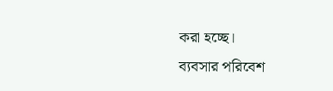করা হচ্ছে।
ব্যবসার পরিবেশ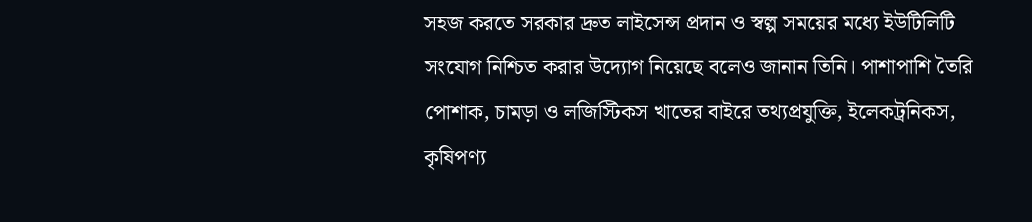সহজ করতে সরকার দ্রুত লাইসেন্স প্রদান ও স্বল্প সময়ের মধ্যে ইউটিলিটি সংযোগ নিশ্চিত করার উদ্যোগ নিয়েছে বলেও জানান তিনি। পাশাপাশি তৈরি পোশাক, চামড়া ও লজিস্টিকস খাতের বাইরে তথ্যপ্রযুক্তি, ইলেকট্রনিকস, কৃষিপণ্য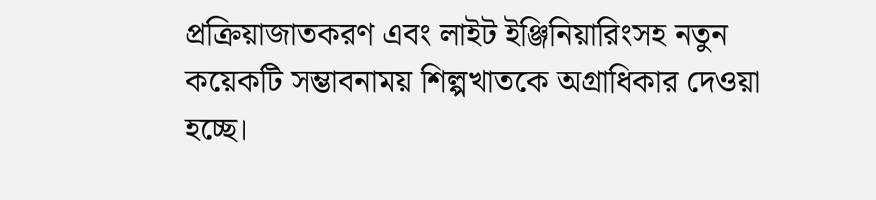প্রক্রিয়াজাতকরণ এবং লাইট ইঞ্জিনিয়ারিংসহ নতুন কয়েকটি সম্ভাবনাময় শিল্পখাতকে অগ্রাধিকার দেওয়া হচ্ছে।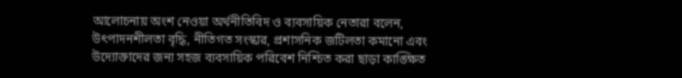আলোচনায় অংশ নেওয়া অর্থনীতিবিদ ও ব্যবসায়িক নেতারা বলেন, উৎপাদনশীলতা বৃদ্ধি, নীতিগত সংস্কার, প্রশাসনিক জটিলতা কমানো এবং উদ্যোক্তাদের জন্য সহজ ব্যবসায়িক পরিবেশ নিশ্চিত করা ছাড়া কাঙ্ক্ষিত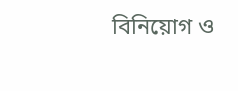বিনিয়োগ ও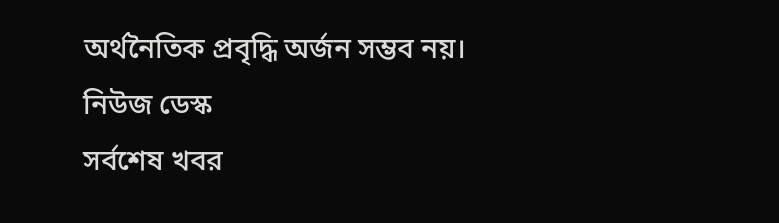অর্থনৈতিক প্রবৃদ্ধি অর্জন সম্ভব নয়।
নিউজ ডেস্ক
সর্বশেষ খবর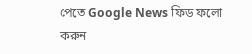পেতে Google News ফিড ফলো করুন